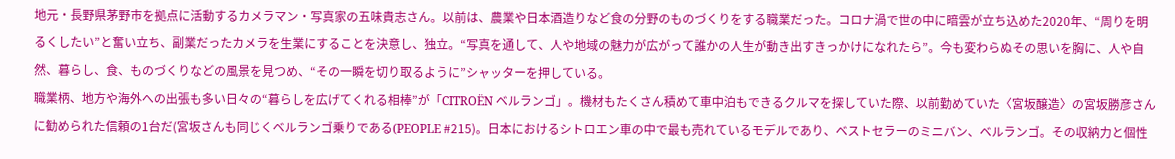地元・長野県茅野市を拠点に活動するカメラマン・写真家の五味貴志さん。以前は、農業や日本酒造りなど食の分野のものづくりをする職業だった。コロナ渦で世の中に暗雲が立ち込めた2020年、“周りを明るくしたい”と奮い立ち、副業だったカメラを生業にすることを決意し、独立。“写真を通して、人や地域の魅力が広がって誰かの人生が動き出すきっかけになれたら”。今も変わらぬその思いを胸に、人や自然、暮らし、食、ものづくりなどの風景を見つめ、“その一瞬を切り取るように”シャッターを押している。
職業柄、地方や海外への出張も多い日々の“暮らしを広げてくれる相棒”が「CITROËN ベルランゴ」。機材もたくさん積めて車中泊もできるクルマを探していた際、以前勤めていた〈宮坂醸造〉の宮坂勝彦さんに勧められた信頼の1台だ(宮坂さんも同じくベルランゴ乗りである(PEOPLE #215)。日本におけるシトロエン車の中で最も売れているモデルであり、ベストセラーのミニバン、ベルランゴ。その収納力と個性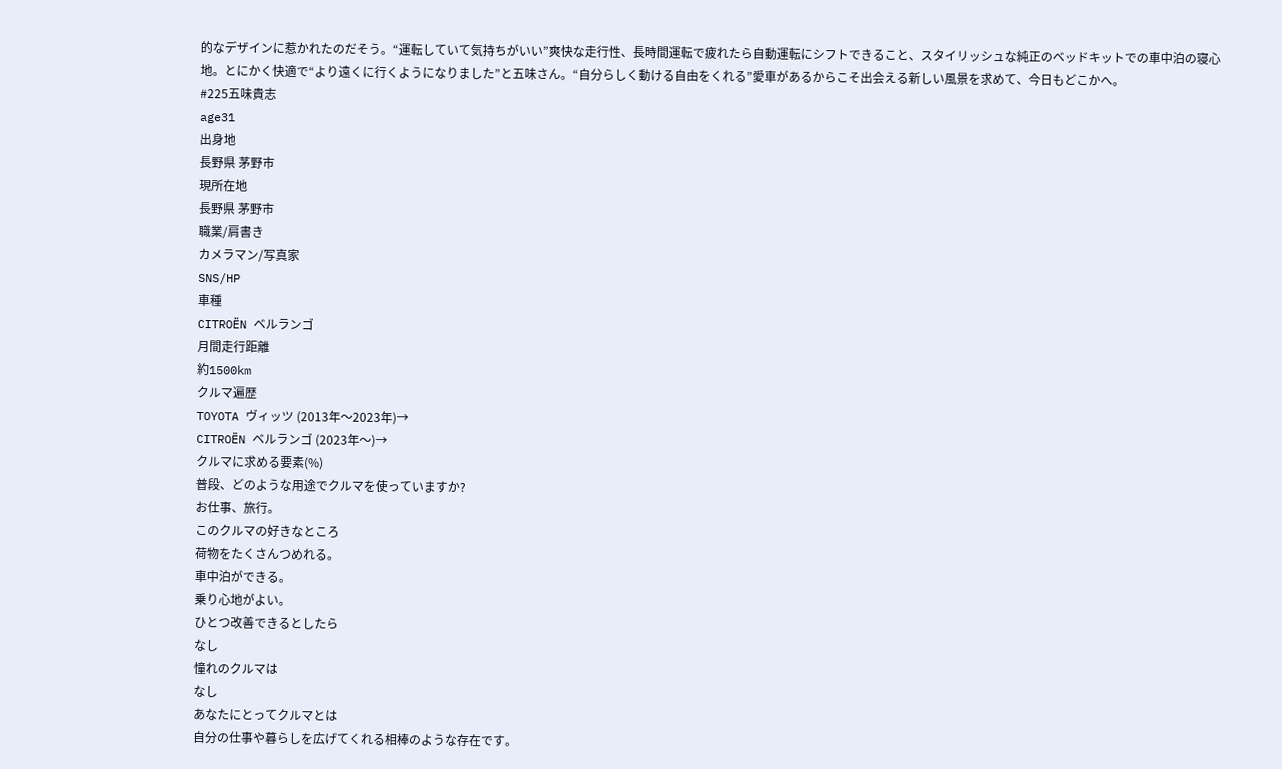的なデザインに惹かれたのだそう。“運転していて気持ちがいい”爽快な走行性、長時間運転で疲れたら自動運転にシフトできること、スタイリッシュな純正のベッドキットでの車中泊の寝心地。とにかく快適で“より遠くに行くようになりました”と五味さん。“自分らしく動ける自由をくれる”愛車があるからこそ出会える新しい風景を求めて、今日もどこかへ。
#225五味貴志
age31
出身地
長野県 茅野市
現所在地
長野県 茅野市
職業/肩書き
カメラマン/写真家
SNS/HP
車種
CITROËN ベルランゴ
月間走行距離
約1500km
クルマ遍歴
TOYOTA ヴィッツ (2013年〜2023年)→
CITROËN ベルランゴ (2023年〜)→
クルマに求める要素(%)
普段、どのような用途でクルマを使っていますか?
お仕事、旅行。
このクルマの好きなところ
荷物をたくさんつめれる。
車中泊ができる。
乗り心地がよい。
ひとつ改善できるとしたら
なし
憧れのクルマは
なし
あなたにとってクルマとは
自分の仕事や暮らしを広げてくれる相棒のような存在です。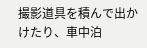撮影道具を積んで出かけたり、車中泊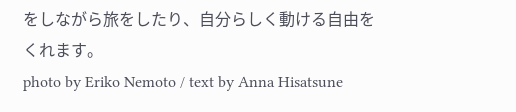をしながら旅をしたり、自分らしく動ける自由をくれます。
photo by Eriko Nemoto / text by Anna Hisatsune